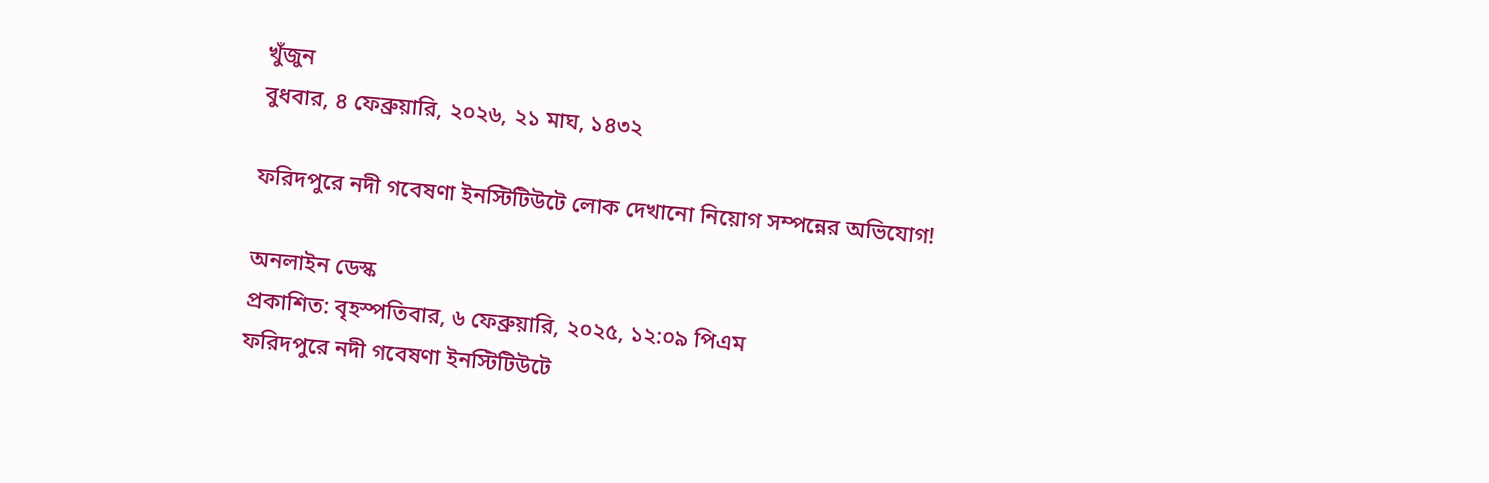খুঁজুন
বুধবার, ৪ ফেব্রুয়ারি, ২০২৬, ২১ মাঘ, ১৪৩২

ফরিদপুরে নদী গবেষণা ইনস্টিটিউটে লোক দেখানো নিয়োগ সম্পন্নের অভিযোগ!

অনলাইন ডেস্ক
প্রকাশিত: বৃহস্পতিবার, ৬ ফেব্রুয়ারি, ২০২৫, ১২:০৯ পিএম
ফরিদপুরে নদী গবেষণা ইনস্টিটিউটে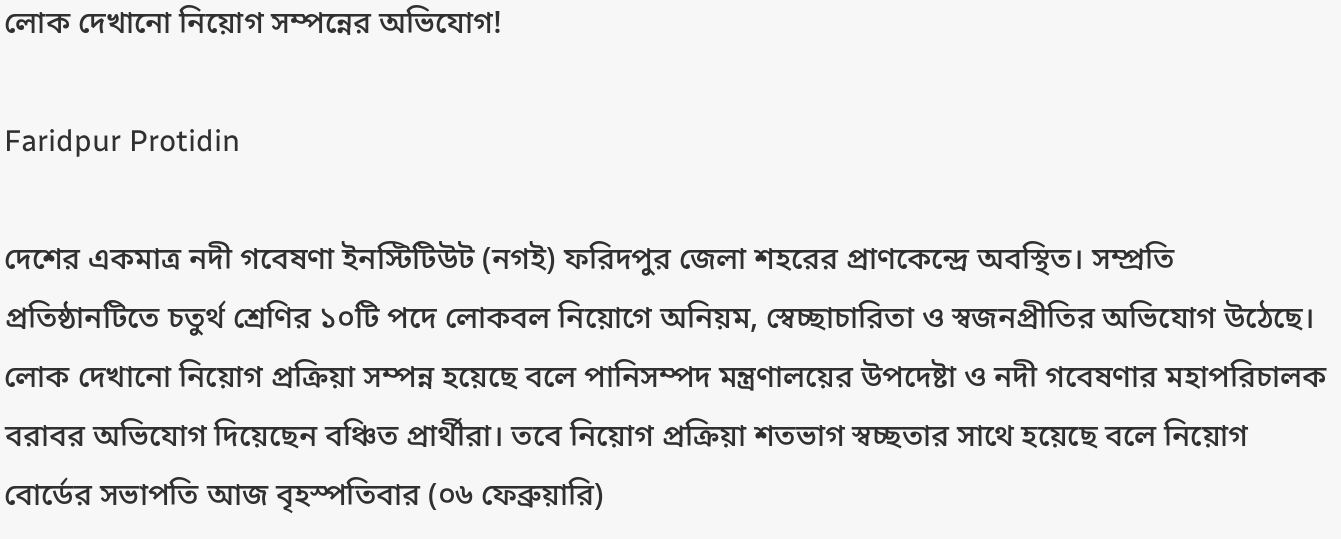লোক দেখানো নিয়োগ সম্পন্নের অভিযোগ!

Faridpur Protidin

দেশের একমাত্র নদী গবেষণা ইনস্টিটিউট (নগই) ফরিদপুর জেলা শহরের প্রাণকেন্দ্রে অবস্থিত। সম্প্রতি প্রতিষ্ঠানটিতে চতুর্থ শ্রেণির ১০টি পদে লোকবল নিয়োগে অনিয়ম, স্বেচ্ছাচারিতা ও স্বজনপ্রীতির অভিযোগ উঠেছে।
লোক দেখানো নিয়োগ প্রক্রিয়া সম্পন্ন হয়েছে বলে পানিসম্পদ মন্ত্রণালয়ের উপদেষ্টা ও নদী গবেষণার মহাপরিচালক বরাবর অভিযোগ দিয়েছেন বঞ্চিত প্রার্থীরা। তবে নিয়োগ প্রক্রিয়া শতভাগ স্বচ্ছতার সাথে হয়েছে বলে নিয়োগ বোর্ডের সভাপতি আজ বৃহস্পতিবার (০৬ ফেব্রুয়ারি)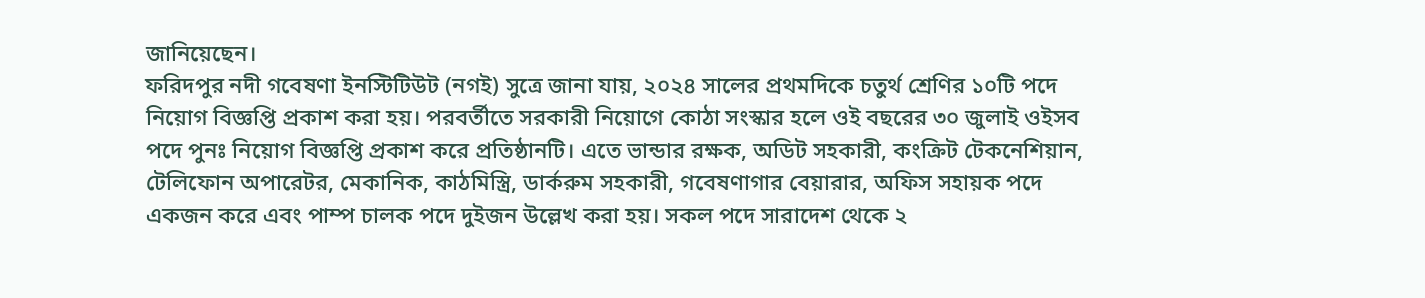জানিয়েছেন।
ফরিদপুর নদী গবেষণা ইনস্টিটিউট (নগই) সুত্রে জানা যায়, ২০২৪ সালের প্রথমদিকে চতুর্থ শ্রেণির ১০টি পদে নিয়োগ বিজ্ঞপ্তি প্রকাশ করা হয়। পরবর্তীতে সরকারী নিয়োগে কোঠা সংস্কার হলে ওই বছরের ৩০ জুলাই ওইসব পদে পুনঃ নিয়োগ বিজ্ঞপ্তি প্রকাশ করে প্রতিষ্ঠানটি। এতে ভান্ডার রক্ষক, অডিট সহকারী, কংক্রিট টেকনেশিয়ান, টেলিফোন অপারেটর, মেকানিক, কাঠমিস্ত্রি, ডার্করুম সহকারী, গবেষণাগার বেয়ারার, অফিস সহায়ক পদে একজন করে এবং পাম্প চালক পদে দুইজন উল্লেখ করা হয়। সকল পদে সারাদেশ থেকে ২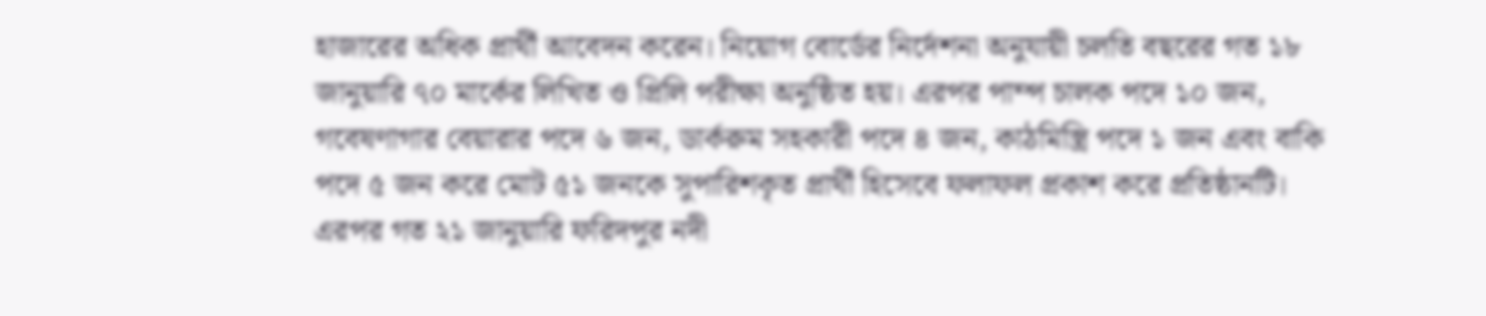হাজারের অধিক প্রার্থী আবেদন করেন। নিয়োগ বোর্ডের নির্দেশনা অনুযায়ী চলতি বছরের গত ১৮ জানুয়ারি ৭০ মার্কের লিখিত ও প্রিলি পরীক্ষা অনুষ্ঠিত হয়। এরপর পাম্প চালক পদে ১০ জন, গবেষণাগার বেয়ারার পদে ৬ জন, ডার্করুম সহকারী পদে ৪ জন, কাঠমিস্ত্রি পদে ১ জন এবং বাকি পদে ৫ জন করে মোট ৫১ জনকে সুপারিশকৃত প্রার্থী হিসেবে ফলাফল প্রকাশ করে প্রতিষ্ঠানটি। এরপর গত ২১ জানুয়ারি ফরিদপুর নদী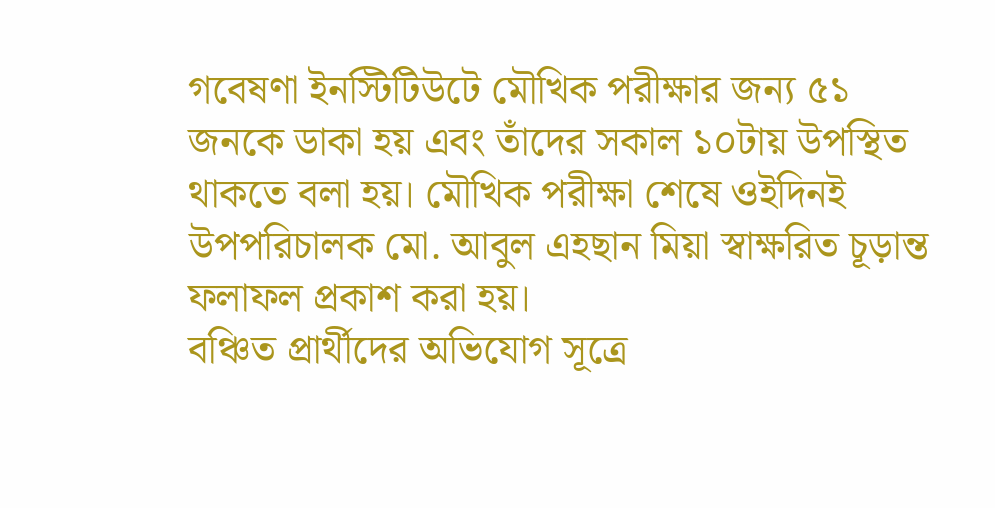গবেষণা ইনস্টিটিউটে মৌখিক পরীক্ষার জন্য ৫১ জনকে ডাকা হয় এবং তাঁদের সকাল ১০টায় উপস্থিত থাকতে বলা হয়। মৌখিক পরীক্ষা শেষে ওইদিনই উপপরিচালক মো. আবুল এহছান মিয়া স্বাক্ষরিত চূড়ান্ত ফলাফল প্রকাশ করা হয়।
বঞ্চিত প্রার্থীদের অভিযোগ সূত্রে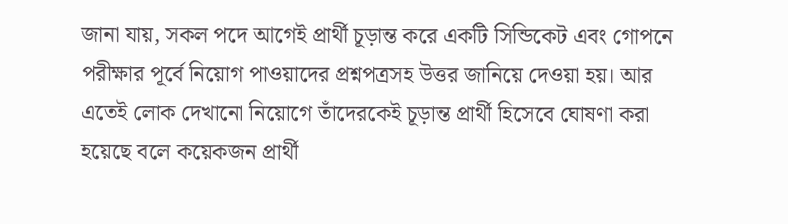জানা যায়, সকল পদে আগেই প্রার্থী চূড়ান্ত করে একটি সিন্ডিকেট এবং গোপনে পরীক্ষার পূর্বে নিয়োগ পাওয়াদের প্রশ্নপত্রসহ উত্তর জানিয়ে দেওয়া হয়। আর এতেই লোক দেখানো নিয়োগে তাঁদেরকেই চূড়ান্ত প্রার্থী হিসেবে ঘোষণা করা হয়েছে বলে কয়েকজন প্রার্থী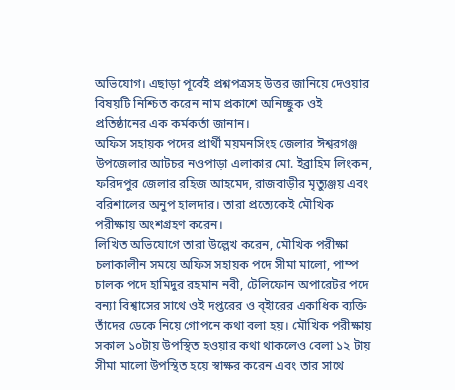অভিযোগ। এছাড়া পূর্বেই প্রশ্নপত্রসহ উত্তর জানিয়ে দেওয়ার বিষয়টি নিশ্চিত করেন নাম প্রকাশে অনিচ্ছুক ওই প্রতিষ্ঠানের এক কর্মকর্তা জানান।
অফিস সহায়ক পদের প্রার্থী ময়মনসিংহ জেলার ঈশ্বরগঞ্জ উপজেলার আটচর নওপাড়া এলাকার মো. ইব্রাহিম লিংকন, ফরিদপুর জেলার রহিজ আহমেদ, রাজবাড়ীর মৃত্যুঞ্জয় এবং বরিশালের অনুপ হালদার। তারা প্রত্যেকেই মৌখিক পরীক্ষায় অংশগ্রহণ করেন।
লিখিত অভিযোগে তারা উল্লেখ করেন, মৌখিক পরীক্ষা চলাকালীন সময়ে অফিস সহায়ক পদে সীমা মালো, পাম্প চালক পদে হামিদুর রহমান নবী, টেলিফোন অপারেটর পদে বন্যা বিশ্বাসের সাথে ওই দপ্তরের ও ব্ইারের একাধিক ব্যক্তি তাঁদের ডেকে নিয়ে গোপনে কথা বলা হয়। মৌখিক পরীক্ষায় সকাল ১০টায় উপস্থিত হওয়ার কথা থাকলেও বেলা ১২ টায় সীমা মালো উপস্থিত হয়ে স্বাক্ষর করেন এবং তার সাথে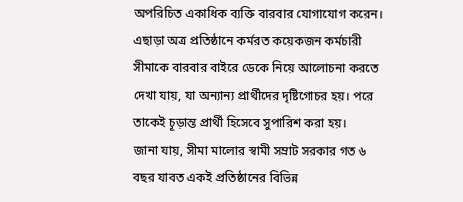অপরিচিত একাধিক ব্যক্তি বারবার যোগাযোগ করেন। এছাড়া অত্র প্রতিষ্ঠানে কর্মরত কয়েকজন কর্মচারী সীমাকে বারবার বাইরে ডেকে নিয়ে আলোচনা করতে দেখা যায়, যা অন্যান্য প্রার্থীদের দৃষ্টিগোচর হয়। পরে তাকেই চূড়ান্ত প্রার্থী হিসেবে সুপারিশ করা হয়।
জানা যায়, সীমা মালোর স্বামী সম্রাট সরকার গত ৬ বছর যাবত একই প্রতিষ্ঠানের বিভিন্ন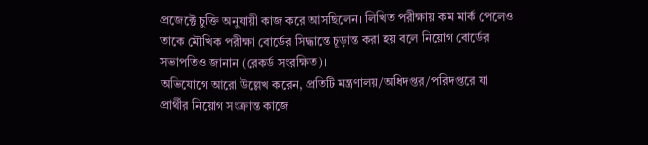প্রজেক্টে চুক্তি অনুযায়ী কাজ করে আসছিলেন। লিখিত পরীক্ষায় কম মার্ক পেলেও তাকে মৌখিক পরীক্ষা বোর্ডের সিদ্ধান্তে চূড়ান্ত করা হয় বলে নিয়োগ বোর্ডের সভাপতিও জানান (রেকর্ড সংরক্ষিত)।
অভিযোগে আরো উল্লেখ করেন, প্রতিটি মন্ত্রণালয়/অধিদপ্তর/পরিদপ্তরে যা প্রার্থীর নিয়োগ সংক্রান্ত কাজে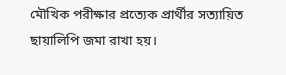মৌখিক পরীক্ষার প্রত্যেক প্রার্থীর সত্যায়িত ছায়ালিপি জমা রাখা হয়।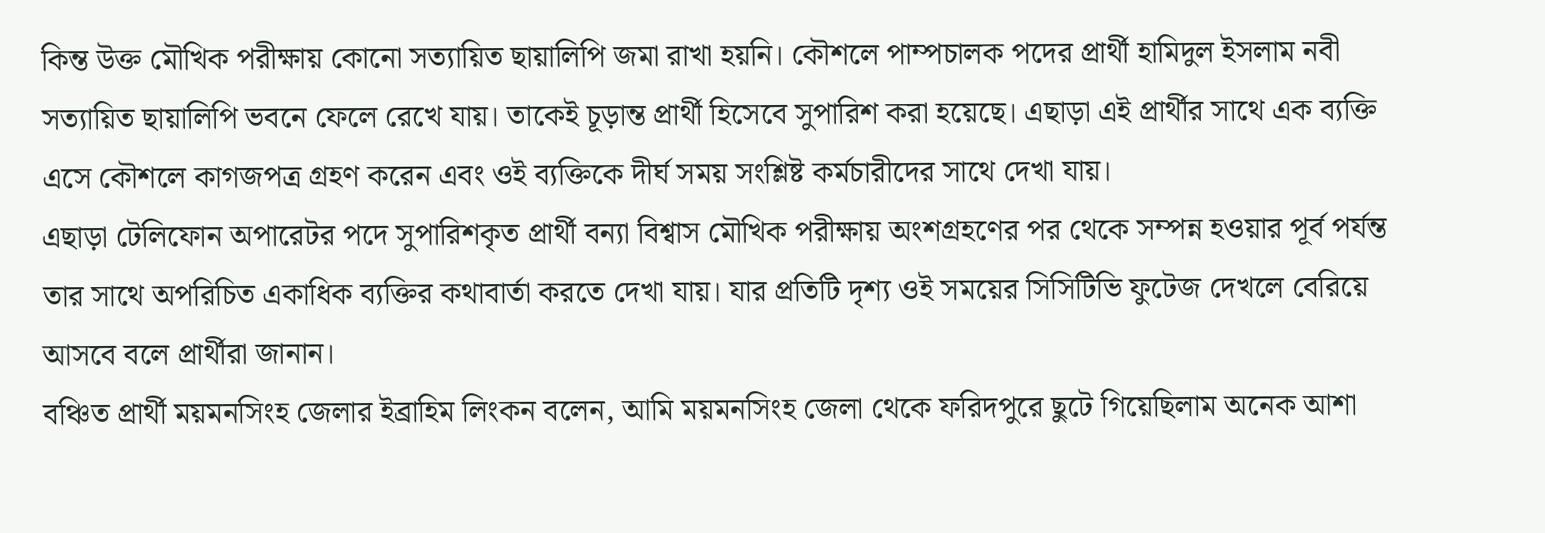কিন্ত উক্ত মৌখিক পরীক্ষায় কোনো সত্যায়িত ছায়ালিপি জমা রাখা হয়নি। কৌশলে পাম্পচালক পদের প্রার্থী হামিদুল ইসলাম নবী সত্যায়িত ছায়ালিপি ভবনে ফেলে রেখে যায়। তাকেই চূড়ান্ত প্রার্থী হিসেবে সুপারিশ করা হয়েছে। এছাড়া এই প্রার্থীর সাথে এক ব্যক্তি এসে কৌশলে কাগজপত্র গ্রহণ করেন এবং ওই ব্যক্তিকে দীর্ঘ সময় সংশ্লিষ্ট কর্মচারীদের সাথে দেখা যায়।
এছাড়া টেলিফোন অপারেটর পদে সুপারিশকৃত প্রার্থী বন্যা বিশ্বাস মৌখিক পরীক্ষায় অংশগ্রহণের পর থেকে সম্পন্ন হওয়ার পূর্ব পর্যন্ত তার সাথে অপরিচিত একাধিক ব্যক্তির কথাবার্তা করতে দেখা যায়। যার প্রতিটি দৃশ্য ওই সময়ের সিসিটিভি ফুটেজ দেখলে বেরিয়ে আসবে বলে প্রার্থীরা জানান।
বঞ্চিত প্রার্থী ময়মনসিংহ জেলার ইব্রাহিম লিংকন বলেন, আমি ময়মনসিংহ জেলা থেকে ফরিদপুরে ছুটে গিয়েছিলাম অনেক আশা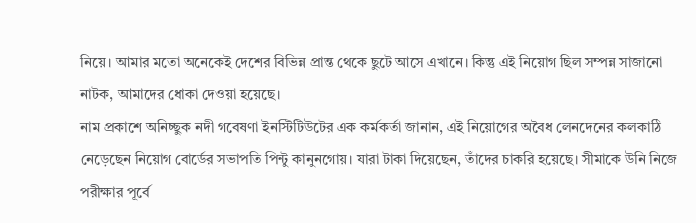নিয়ে। আমার মতো অনেকেই দেশের বিভিন্ন প্রান্ত থেকে ছুটে আসে এখানে। কিন্তু এই নিয়োগ ছিল সম্পন্ন সাজানো নাটক, আমাদের ধোকা দেওয়া হয়েছে।
নাম প্রকাশে অনিচ্ছুক নদী গবেষণা ইনস্টিটিউটের এক কর্মকর্তা জানান, এই নিয়োগের অবৈধ লেনদেনের কলকাঠি নেড়েছেন নিয়োগ বোর্ডের সভাপতি পিন্টু কানুনগোয়। যারা টাকা দিয়েছেন, তাঁদের চাকরি হয়েছে। সীমাকে উনি নিজে পরীক্ষার পূর্বে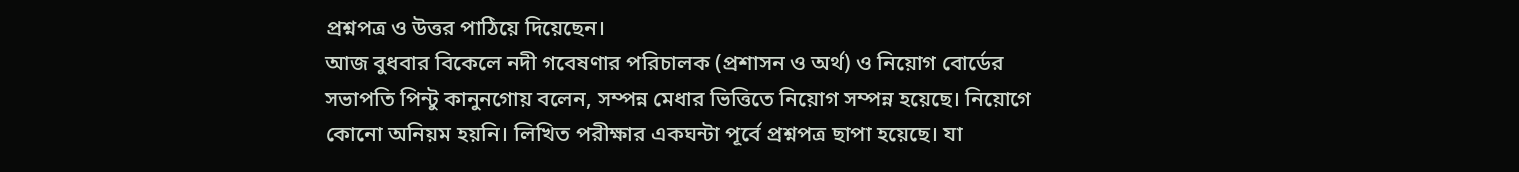প্রশ্নপত্র ও উত্তর পাঠিয়ে দিয়েছেন।
আজ বুধবার বিকেলে নদী গবেষণার পরিচালক (প্রশাসন ও অর্থ) ও নিয়োগ বোর্ডের সভাপতি পিন্টু কানুনগোয় বলেন, সম্পন্ন মেধার ভিত্তিতে নিয়োগ সম্পন্ন হয়েছে। নিয়োগে কোনো অনিয়ম হয়নি। লিখিত পরীক্ষার একঘন্টা পূর্বে প্রশ্নপত্র ছাপা হয়েছে। যা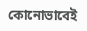কোনোভাবেই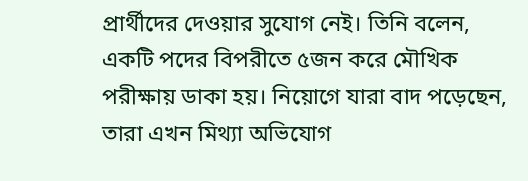প্রার্থীদের দেওয়ার সুযোগ নেই। তিনি বলেন, একটি পদের বিপরীতে ৫জন করে মৌখিক পরীক্ষায় ডাকা হয়। নিয়োগে যারা বাদ পড়েছেন, তারা এখন মিথ্যা অভিযোগ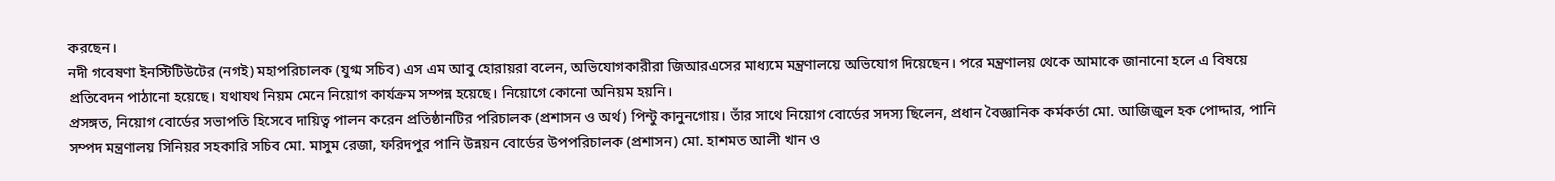করছেন।
নদী গবেষণা ইনস্টিটিউটের (নগই) মহাপরিচালক (যুগ্ম সচিব) এস এম আবু হোরায়রা বলেন, অভিযোগকারীরা জিআরএসের মাধ্যমে মন্ত্রণালয়ে অভিযোগ দিয়েছেন। পরে মন্ত্রণালয় থেকে আমাকে জানানো হলে এ বিষয়ে প্রতিবেদন পাঠানো হয়েছে। যথাযথ নিয়ম মেনে নিয়োগ কার্যক্রম সম্পন্ন হয়েছে। নিয়োগে কোনো অনিয়ম হয়নি।
প্রসঙ্গত, নিয়োগ বোর্ডের সভাপতি হিসেবে দায়িত্ব পালন করেন প্রতিষ্ঠানটির পরিচালক (প্রশাসন ও অর্থ) পিন্টু কানুনগোয়। তাঁর সাথে নিয়োগ বোর্ডের সদস্য ছিলেন, প্রধান বৈজ্ঞানিক কর্মকর্তা মো. আজিজুল হক পোদ্দার, পানি সম্পদ মন্ত্রণালয় সিনিয়র সহকারি সচিব মো. মাসুম রেজা, ফরিদপুর পানি উন্নয়ন বোর্ডের উপপরিচালক (প্রশাসন) মো. হাশমত আলী খান ও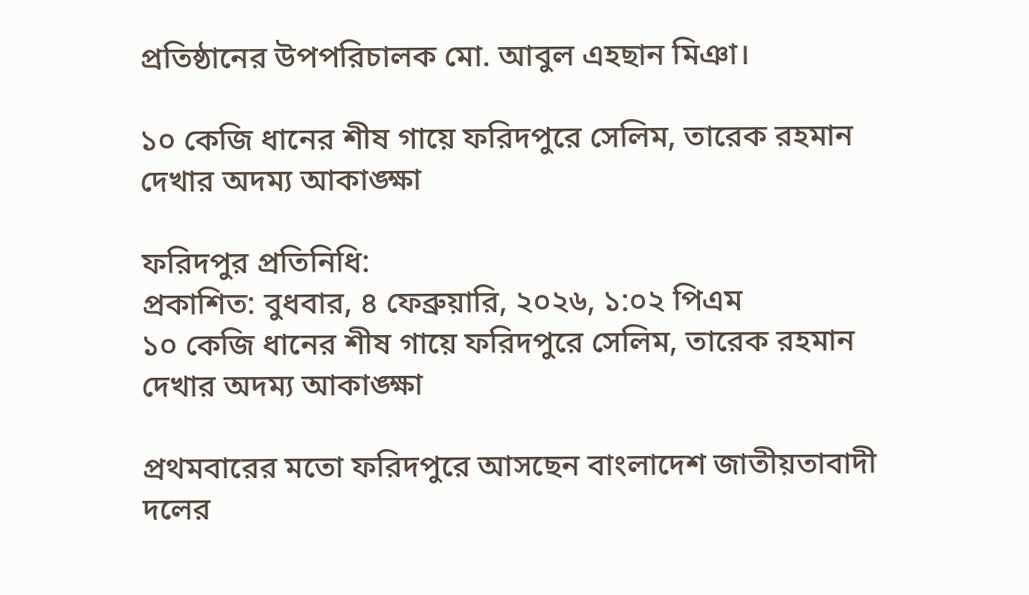প্রতিষ্ঠানের উপপরিচালক মো. আবুল এহছান মিঞা।

১০ কেজি ধানের শীষ গায়ে ফরিদপুরে সেলিম, তারেক রহমান দেখার অদম্য আকাঙ্ক্ষা

ফরিদপুর প্রতিনিধি:
প্রকাশিত: বুধবার, ৪ ফেব্রুয়ারি, ২০২৬, ১:০২ পিএম
১০ কেজি ধানের শীষ গায়ে ফরিদপুরে সেলিম, তারেক রহমান দেখার অদম্য আকাঙ্ক্ষা

প্রথমবারের মতো ফরিদপুরে আসছেন বাংলাদেশ জাতীয়তাবাদী দলের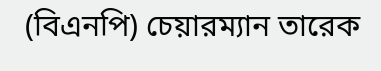(বিএনপি) চেয়ারম্যান তারেক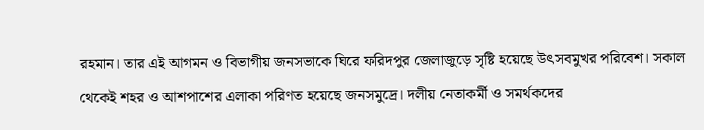রহমান। তার এই আগমন ও বিভাগীয় জনসভাকে ঘিরে ফরিদপুর জেলাজুড়ে সৃষ্টি হয়েছে উৎসবমুখর পরিবেশ। সকাল থেকেই শহর ও আশপাশের এলাকা পরিণত হয়েছে জনসমুদ্রে। দলীয় নেতাকর্মী ও সমর্থকদের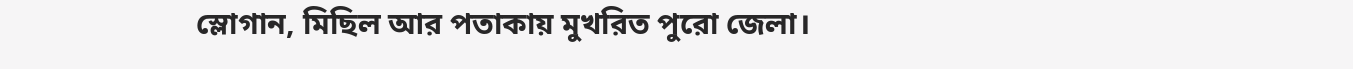স্লোগান, মিছিল আর পতাকায় মুখরিত পুরো জেলা।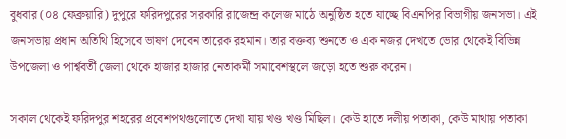বুধবার (০৪ ফেব্রুয়ারি) দুপুরে ফরিদপুরের সরকারি রাজেন্দ্র কলেজ মাঠে অনুষ্ঠিত হতে যাচ্ছে বিএনপির বিভাগীয় জনসভা। এই জনসভায় প্রধান অতিথি হিসেবে ভাষণ দেবেন তারেক রহমান। তার বক্তব্য শুনতে ও এক নজর দেখতে ভোর থেকেই বিভিন্ন উপজেলা ও পার্শ্ববর্তী জেলা থেকে হাজার হাজার নেতাকর্মী সমাবেশস্থলে জড়ো হতে শুরু করেন।

সকাল থেকেই ফরিদপুর শহরের প্রবেশপথগুলোতে দেখা যায় খণ্ড খণ্ড মিছিল। কেউ হাতে দলীয় পতাকা, কেউ মাথায় পতাকা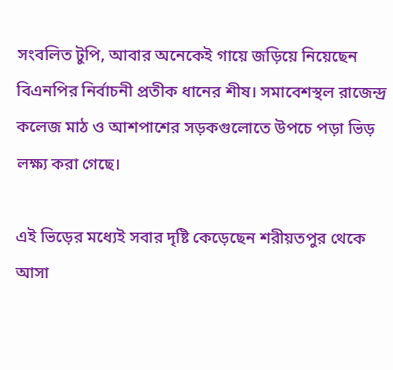সংবলিত টুপি, আবার অনেকেই গায়ে জড়িয়ে নিয়েছেন বিএনপির নির্বাচনী প্রতীক ধানের শীষ। সমাবেশস্থল রাজেন্দ্র কলেজ মাঠ ও আশপাশের সড়কগুলোতে উপচে পড়া ভিড় লক্ষ্য করা গেছে।

এই ভিড়ের মধ্যেই সবার দৃষ্টি কেড়েছেন শরীয়তপুর থেকে আসা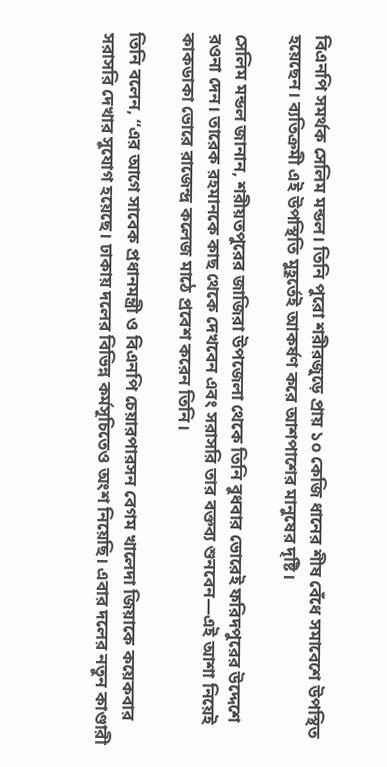বিএনপি সমর্থক সেলিম মন্ডল। তিনি পুরো শরীরজুড়ে প্রায় ১০ কেজি ধানের শীষ বেঁধে সমাবেশে উপস্থিত হয়েছেন। ব্যতিক্রমী এই উপস্থিতি মুহূর্তেই আকর্ষণ করে আশপাশের মানুষের দৃষ্টি।

সেলিম মন্ডল জানান, শরীয়তপুরের জাজিরা উপজেলা থেকে তিনি বুধবার ভোরেই ফরিদপুরের উদ্দেশে রওনা দেন। তারেক রহমানকে কাছ থেকে দেখবেন এবং সরাসরি তার বক্তব্য শুনবেন—এই আশা নিয়েই কাকডাকা ভোরে রাজেন্দ্র কলেজ মাঠে প্রবেশ করেন তিনি।

তিনি বলেন, “এর আগে সাবেক প্রধানমন্ত্রী ও বিএনপি চেয়ারপারসন বেগম খালেদা জিয়াকে কয়েকবার সরাসরি দেখার সুযোগ হয়েছে। ঢাকায় দলের বিভিন্ন কর্মসূচিতেও অংশ নিয়েছি। এবার দলের নতুন কাণ্ডারী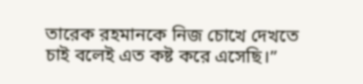তারেক রহমানকে নিজ চোখে দেখতে চাই বলেই এত কষ্ট করে এসেছি।”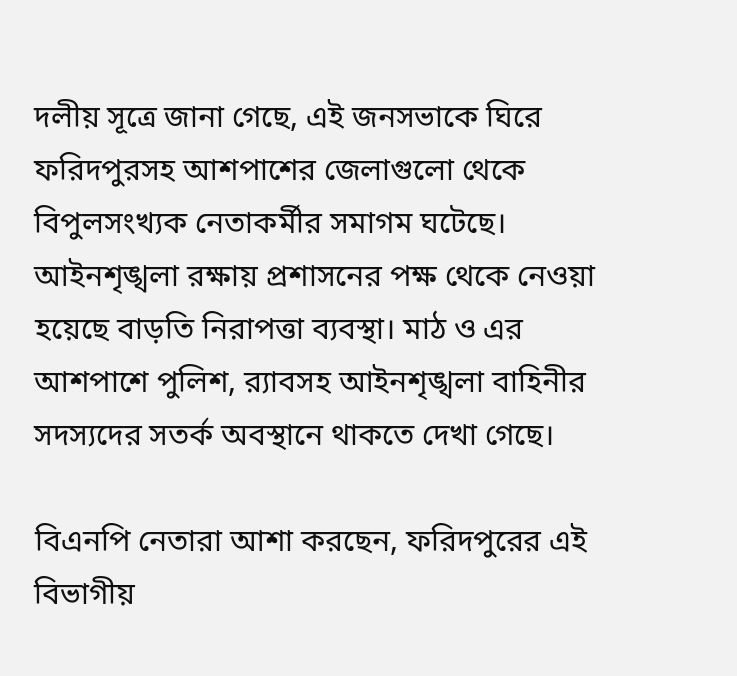দলীয় সূত্রে জানা গেছে, এই জনসভাকে ঘিরে ফরিদপুরসহ আশপাশের জেলাগুলো থেকে বিপুলসংখ্যক নেতাকর্মীর সমাগম ঘটেছে। আইনশৃঙ্খলা রক্ষায় প্রশাসনের পক্ষ থেকে নেওয়া হয়েছে বাড়তি নিরাপত্তা ব্যবস্থা। মাঠ ও এর আশপাশে পুলিশ, র‍্যাবসহ আইনশৃঙ্খলা বাহিনীর সদস্যদের সতর্ক অবস্থানে থাকতে দেখা গেছে।

বিএনপি নেতারা আশা করছেন, ফরিদপুরের এই বিভাগীয়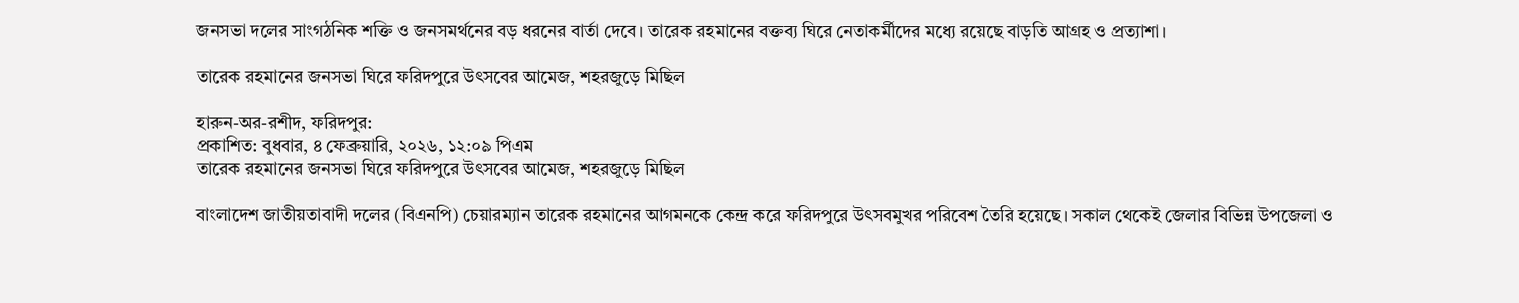জনসভা দলের সাংগঠনিক শক্তি ও জনসমর্থনের বড় ধরনের বার্তা দেবে। তারেক রহমানের বক্তব্য ঘিরে নেতাকর্মীদের মধ্যে রয়েছে বাড়তি আগ্রহ ও প্রত্যাশা।

তারেক রহমানের জনসভা ঘিরে ফরিদপুরে উৎসবের আমেজ, শহরজুড়ে মিছিল

হারুন-অর-রশীদ, ফরিদপুর:
প্রকাশিত: বুধবার, ৪ ফেব্রুয়ারি, ২০২৬, ১২:০৯ পিএম
তারেক রহমানের জনসভা ঘিরে ফরিদপুরে উৎসবের আমেজ, শহরজুড়ে মিছিল

বাংলাদেশ জাতীয়তাবাদী দলের (বিএনপি) চেয়ারম্যান তারেক রহমানের আগমনকে কেন্দ্র করে ফরিদপুরে উৎসবমুখর পরিবেশ তৈরি হয়েছে। সকাল থেকেই জেলার বিভিন্ন উপজেলা ও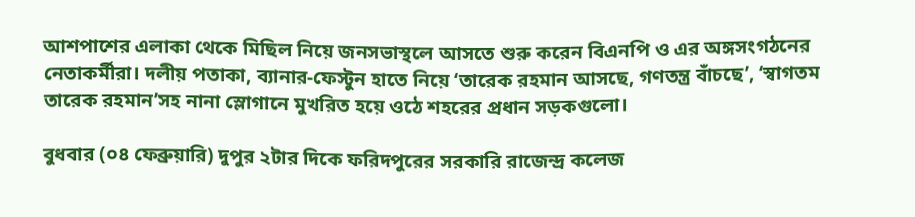আশপাশের এলাকা থেকে মিছিল নিয়ে জনসভাস্থলে আসতে শুরু করেন বিএনপি ও এর অঙ্গসংগঠনের নেতাকর্মীরা। দলীয় পতাকা, ব্যানার-ফেস্টুন হাতে নিয়ে ‘তারেক রহমান আসছে, গণতন্ত্র বাঁচছে’, ‘স্বাগতম তারেক রহমান’সহ নানা স্লোগানে মুখরিত হয়ে ওঠে শহরের প্রধান সড়কগুলো।

বুধবার (০৪ ফেব্রুয়ারি) দুপুর ২টার দিকে ফরিদপুরের সরকারি রাজেন্দ্র কলেজ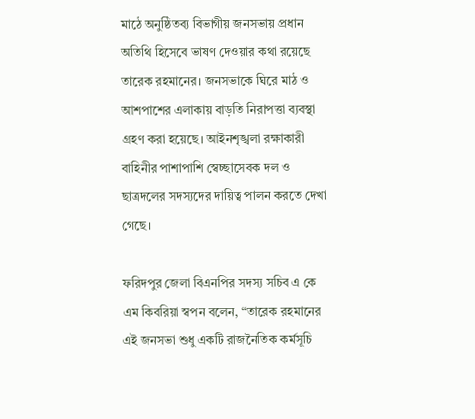মাঠে অনুষ্ঠিতব্য বিভাগীয় জনসভায় প্রধান অতিথি হিসেবে ভাষণ দেওয়ার কথা রয়েছে তারেক রহমানের। জনসভাকে ঘিরে মাঠ ও আশপাশের এলাকায় বাড়তি নিরাপত্তা ব্যবস্থা গ্রহণ করা হয়েছে। আইনশৃঙ্খলা রক্ষাকারী বাহিনীর পাশাপাশি স্বেচ্ছাসেবক দল ও ছাত্রদলের সদস্যদের দায়িত্ব পালন করতে দেখা গেছে।

ফরিদপুর জেলা বিএনপির সদস্য সচিব এ কে এম কিবরিয়া স্বপন বলেন, “তারেক রহমানের এই জনসভা শুধু একটি রাজনৈতিক কর্মসূচি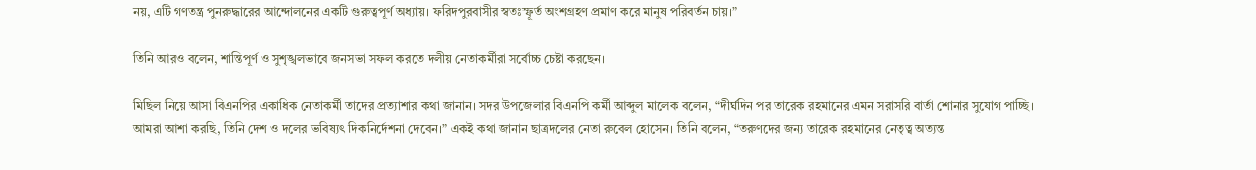নয়, এটি গণতন্ত্র পুনরুদ্ধারের আন্দোলনের একটি গুরুত্বপূর্ণ অধ্যায়। ফরিদপুরবাসীর স্বতঃস্ফূর্ত অংশগ্রহণ প্রমাণ করে মানুষ পরিবর্তন চায়।”

তিনি আরও বলেন, শান্তিপূর্ণ ও সুশৃঙ্খলভাবে জনসভা সফল করতে দলীয় নেতাকর্মীরা সর্বোচ্চ চেষ্টা করছেন।

মিছিল নিয়ে আসা বিএনপির একাধিক নেতাকর্মী তাদের প্রত্যাশার কথা জানান। সদর উপজেলার বিএনপি কর্মী আব্দুল মালেক বলেন, “দীর্ঘদিন পর তারেক রহমানের এমন সরাসরি বার্তা শোনার সুযোগ পাচ্ছি। আমরা আশা করছি, তিনি দেশ ও দলের ভবিষ্যৎ দিকনির্দেশনা দেবেন।” একই কথা জানান ছাত্রদলের নেতা রুবেল হোসেন। তিনি বলেন, “তরুণদের জন্য তারেক রহমানের নেতৃত্ব অত্যন্ত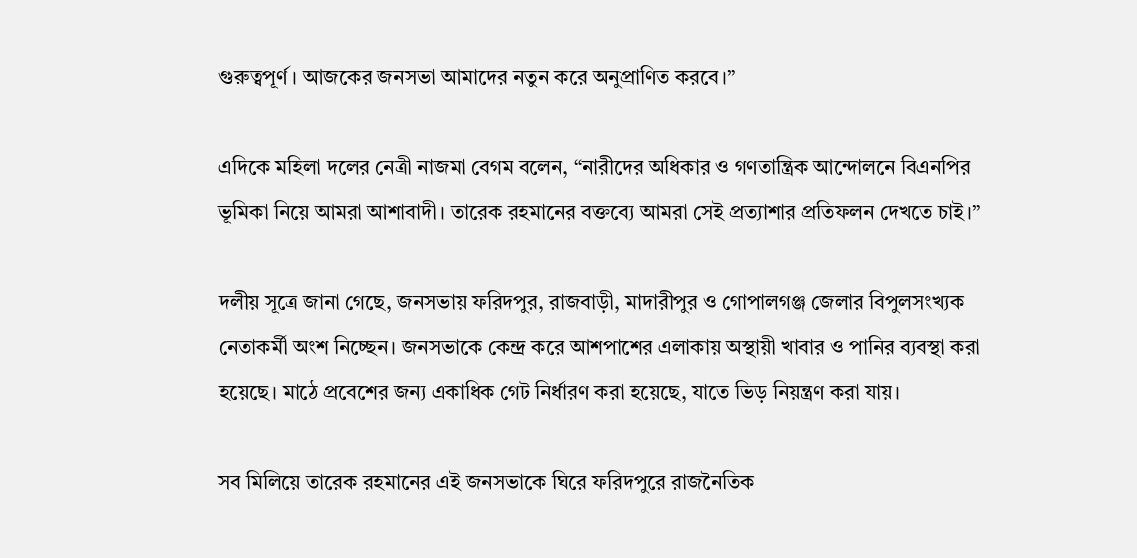গুরুত্বপূর্ণ। আজকের জনসভা আমাদের নতুন করে অনুপ্রাণিত করবে।”

এদিকে মহিলা দলের নেত্রী নাজমা বেগম বলেন, “নারীদের অধিকার ও গণতান্ত্রিক আন্দোলনে বিএনপির ভূমিকা নিয়ে আমরা আশাবাদী। তারেক রহমানের বক্তব্যে আমরা সেই প্রত্যাশার প্রতিফলন দেখতে চাই।”

দলীয় সূত্রে জানা গেছে, জনসভায় ফরিদপুর, রাজবাড়ী, মাদারীপুর ও গোপালগঞ্জ জেলার বিপুলসংখ্যক নেতাকর্মী অংশ নিচ্ছেন। জনসভাকে কেন্দ্র করে আশপাশের এলাকায় অস্থায়ী খাবার ও পানির ব্যবস্থা করা হয়েছে। মাঠে প্রবেশের জন্য একাধিক গেট নির্ধারণ করা হয়েছে, যাতে ভিড় নিয়ন্ত্রণ করা যায়।

সব মিলিয়ে তারেক রহমানের এই জনসভাকে ঘিরে ফরিদপুরে রাজনৈতিক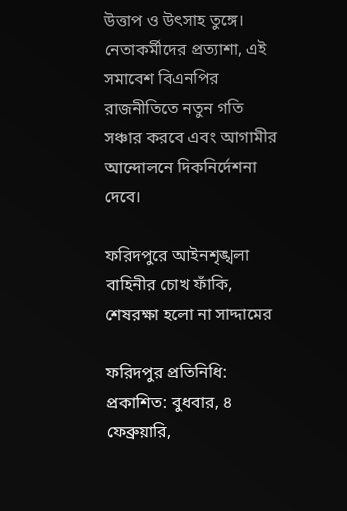উত্তাপ ও উৎসাহ তুঙ্গে। নেতাকর্মীদের প্রত্যাশা, এই সমাবেশ বিএনপির রাজনীতিতে নতুন গতি সঞ্চার করবে এবং আগামীর আন্দোলনে দিকনির্দেশনা দেবে।

ফরিদপুরে আইনশৃঙ্খলা বাহিনীর চোখ ফাঁকি, শেষরক্ষা হলো না সাদ্দামের

ফরিদপুর প্রতিনিধি:
প্রকাশিত: বুধবার, ৪ ফেব্রুয়ারি,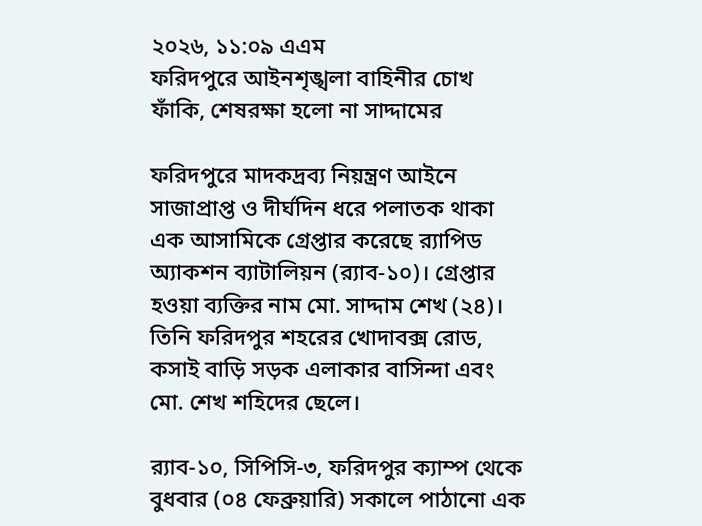২০২৬, ১১:০৯ এএম
ফরিদপুরে আইনশৃঙ্খলা বাহিনীর চোখ ফাঁকি, শেষরক্ষা হলো না সাদ্দামের

ফরিদপুরে মাদকদ্রব্য নিয়ন্ত্রণ আইনে সাজাপ্রাপ্ত ও দীর্ঘদিন ধরে পলাতক থাকা এক আসামিকে গ্রেপ্তার করেছে র‌্যাপিড অ্যাকশন ব্যাটালিয়ন (র‌্যাব-১০)। গ্রেপ্তার হওয়া ব্যক্তির নাম মো. সাদ্দাম শেখ (২৪)। তিনি ফরিদপুর শহরের খোদাবক্স রোড, কসাই বাড়ি সড়ক এলাকার বাসিন্দা এবং মো. শেখ শহিদের ছেলে।

র‌্যাব-১০, সিপিসি-৩, ফরিদপুর ক্যাম্প থেকে বুধবার (০৪ ফেব্রুয়ারি) সকালে পাঠানো এক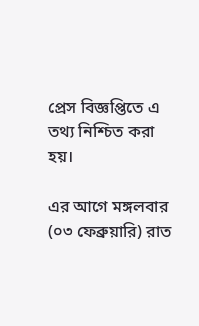প্রেস বিজ্ঞপ্তিতে এ তথ্য নিশ্চিত করা হয়।

এর আগে মঙ্গলবার (০৩ ফেব্রুয়ারি) রাত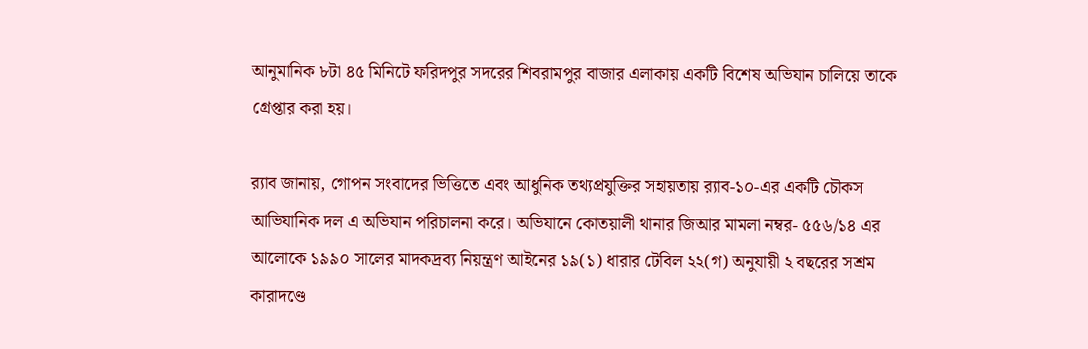আনুমানিক ৮টা ৪৫ মিনিটে ফরিদপুর সদরের শিবরামপুর বাজার এলাকায় একটি বিশেষ অভিযান চালিয়ে তাকে গ্রেপ্তার করা হয়।

র‌্যাব জানায়, গোপন সংবাদের ভিত্তিতে এবং আধুনিক তথ্যপ্রযুক্তির সহায়তায় র‌্যাব-১০-এর একটি চৌকস আভিযানিক দল এ অভিযান পরিচালনা করে। অভিযানে কোতয়ালী থানার জিআর মামলা নম্বর- ৫৫৬/১৪ এর আলোকে ১৯৯০ সালের মাদকদ্রব্য নিয়ন্ত্রণ আইনের ১৯(১) ধারার টেবিল ২২(গ) অনুযায়ী ২ বছরের সশ্রম কারাদণ্ডে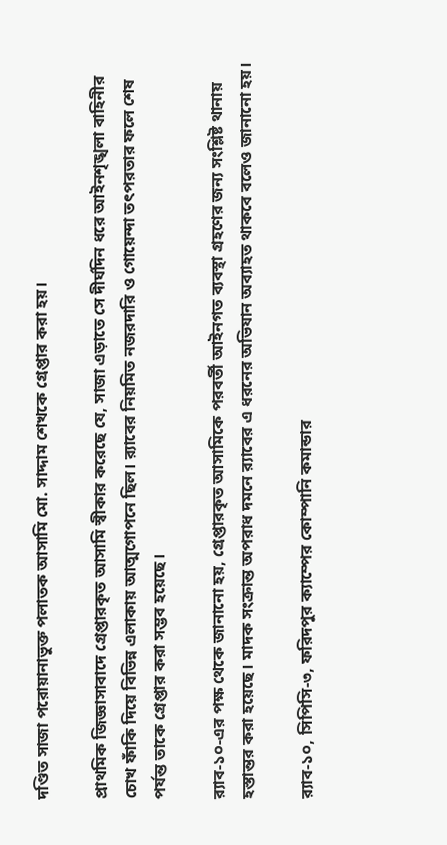দণ্ডিত সাজা পরোয়ানাভুক্ত পলাতক আসামি মো. সাদ্দাম শেখকে গ্রেপ্তার করা হয়।

প্রাথমিক জিজ্ঞাসাবাদে গ্রেপ্তারকৃত আসামি স্বীকার করেছে যে, সাজা এড়াতে সে দীর্ঘদিন ধরে আইনশৃঙ্খলা বাহিনীর চোখ ফাঁকি দিয়ে বিভিন্ন এলাকায় আত্মগোপনে ছিল। র‌্যাবের নিয়মিত নজরদারি ও গোয়েন্দা তৎপরতার ফলে শেষ পর্যন্ত তাকে গ্রেপ্তার করা সম্ভব হয়েছে।

র‌্যাব-১০-এর পক্ষ থেকে জানানো হয়, গ্রেপ্তারকৃত আসামিকে পরবর্তী আইনগত ব্যবস্থা গ্রহণের জন্য সংশ্লিষ্ট থানায় হস্তান্তর করা হয়েছে। মাদক সংক্রান্ত অপরাধ দমনে র‌্যাবের এ ধরনের অভিযান অব্যাহত থাকবে বলেও জানানো হয়।

র‌্যাব-১০, সিপিসি-৩, ফরিদপুর ক্যাম্পের কোম্পানি কমান্ডার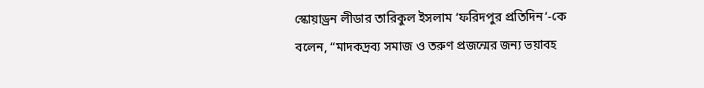স্কোয়াড্রন লীডার তারিকুল ইসলাম ‘ফরিদপুর প্রতিদিন‘-কে বলেন, “মাদকদ্রব্য সমাজ ও তরুণ প্রজন্মের জন্য ভয়াবহ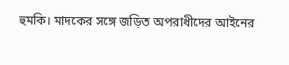হুমকি। মাদকের সঙ্গে জড়িত অপরাধীদের আইনের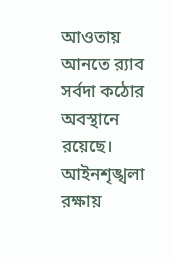আওতায় আনতে র‌্যাব সর্বদা কঠোর অবস্থানে রয়েছে। আইনশৃঙ্খলা রক্ষায়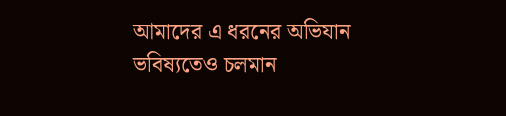আমাদের এ ধরনের অভিযান ভবিষ্যতেও চলমান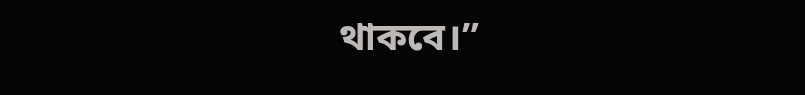থাকবে।”